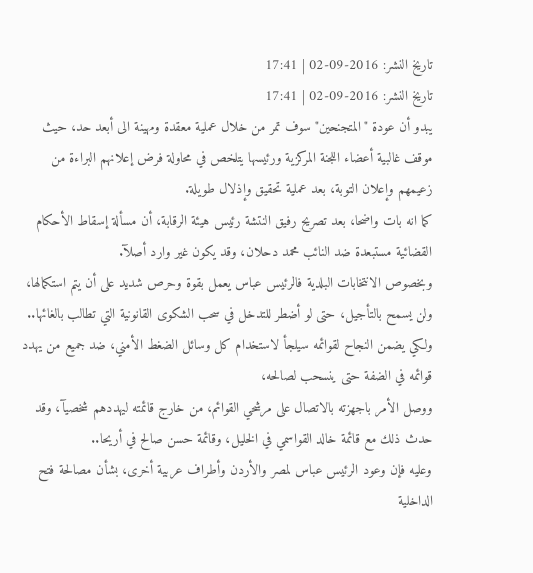تاريخ النشر: 2016-09-02 | 17:41
تاريخ النشر: 2016-09-02 | 17:41
يبدو أن عودة "المتجنحين" سوف تمر من خلال عملية معقدة ومهينة الى أبعد حد، حيث موقف غالبية أعضاء اللجنة المركزية ورئيسها يتلخص في محاولة فرض إعلانهم البراءة من زعيمهم وإعلان التوبة، بعد عملية تحقيق وإذلال طويلة.
كما انه بات واضحا، بعد تصريح رفيق النتشة رئيس هيئة الرقابة، أن مسألة إسقاط الأحكام القضائية مستبعدة ضد النائب محمد دحلان، وقد يكون غير وارد أصلآ.
وبخصوص الانتخابات البلدية فالرئيس عباس يعمل بقوة وحرص شديد على أن يتم استكمالها، ولن يسمح بالتأجيل، حتى لو أضطر للتدخل في سحب الشكوى القانونية التي تطالب بالغائها..
ولكي يضمن النجاح لقوائمه سيلجأ لاستخدام كل وسائل الضغط الأمني، ضد جميع من يهدد قوائمه في الضفة حتى ينسحب لصالحه،
ووصل الأمر باجهزته بالاتصال على مرشحي القوائم، من خارج قائمته ليهددهم شخصيآ، وقد حدث ذلك مع قائمة خالد القواسمي في الخليل، وقائمة حسن صالح في أريحا..
وعليه فإن وعود الرئيس عباس لمصر والأردن وأطراف عربية أخرى، بشأن مصالحة فتح الداخلية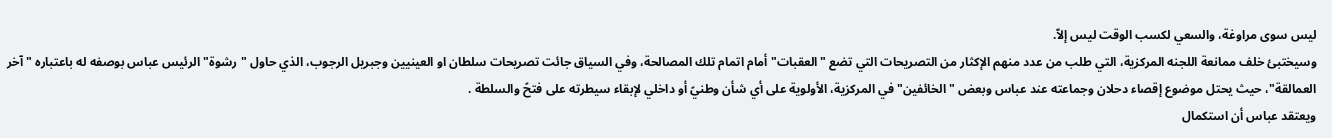ليس سوى مراوغة، والسعي لكسب الوقت ليس إلاّ.
وسيختبئ خلف ممانعة اللجنه المركزية، التي طلب من عدد منهم الإكثار من التصريحات التي تضع "العقبات" أمام اتمام تلك المصالحة، وفي السياق جائت تصريحات سلطان او العينيين وجبريل الرجوب، الذي حاول "رشوة" الرئيس عباس بوصفه له باعتباره "آخر العمالقة"، حيث يحتل موضوع إقصاء دحلان وجماعته عند عباس وبعض "الخائفين" في المركزية، الأولوية على أي شأن وطنيً أو داخلي لإبقاء سيطرته على فتحً والسلطة .
ويعتقد عباس أن استكمال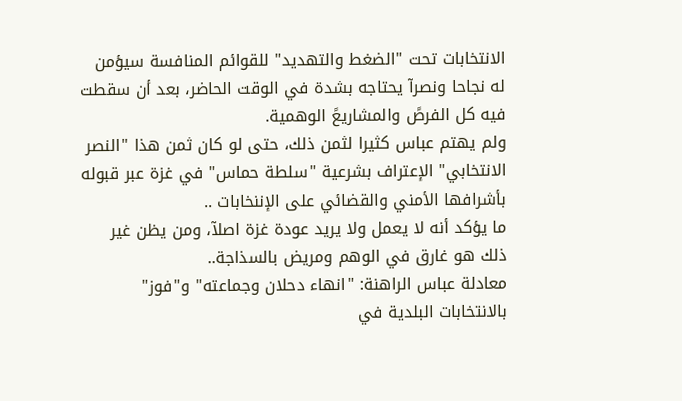الانتخابات تحت "الضغط والتهديد" للقوائم المنافسة سيؤمن له نجاحا ونصرآ يحتاجه بشدة في الوقت الحاضر، بعد أن سقطت فيه كل الفرصً والمشاريعً الوهمية.
ولم يهتم عباس كثيرا لثمن ذلك، حتى لو كان ثمن هذا "النصر الانتخابي" الإعتراف بشرعية "سلطة حماس" في غزة عبر قبوله بأشرافها الأمني والقضائي على الإننخابات ..
ما يؤكد أنه لا يعمل ولا يريد عودة غزة اصلآ، ومن يظن غير ذلك هو غارق في الوهم ومريض بالسذاجة..
معادلة عباس الراهنة: "انهاء دحلان وجماعته" و"فوز" بالانتخابات البلدية في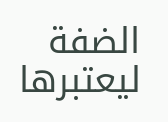الضفة ليعتبرها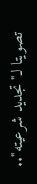تصويتا لـ"تجديد شرعيته"..